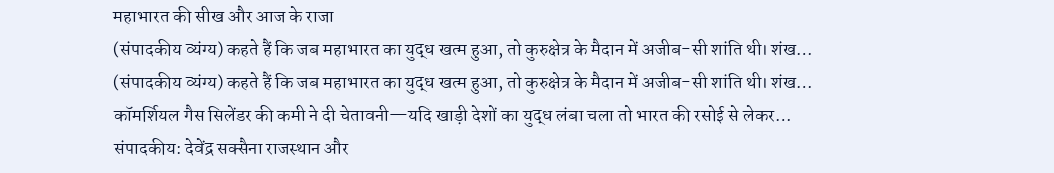महाभारत की सीख और आज के राजा
(संपादकीय व्यंग्य) कहते हैं कि जब महाभारत का युद्ध खत्म हुआ, तो कुरुक्षेत्र के मैदान में अजीब-सी शांति थी। शंख…
(संपादकीय व्यंग्य) कहते हैं कि जब महाभारत का युद्ध खत्म हुआ, तो कुरुक्षेत्र के मैदान में अजीब-सी शांति थी। शंख…
कॉमर्शियल गैस सिलेंडर की कमी ने दी चेतावनी—यदि खाड़ी देशों का युद्ध लंबा चला तो भारत की रसोई से लेकर…
संपादकीय: देवेंद्र सक्सैना राजस्थान और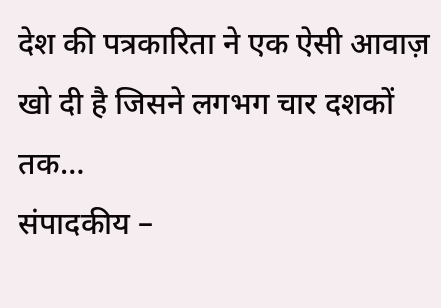देश की पत्रकारिता ने एक ऐसी आवाज़ खो दी है जिसने लगभग चार दशकों तक…
संपादकीय –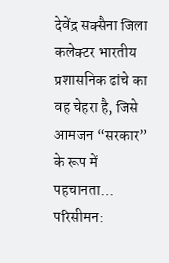देवेंद्र सक्सैना जिला कलेक्टर भारतीय प्रशासनिक ढांचे का वह चेहरा है, जिसे आमजन “सरकार” के रूप में पहचानता…
परिसीमन: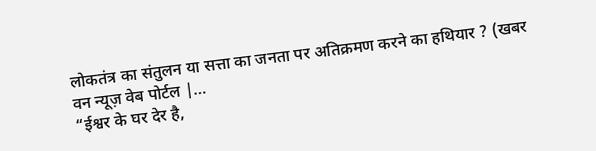लोकतंत्र का संतुलन या सत्ता का जनता पर अतिक्रमण करने का हथियार ? (खबर वन न्यूज़ वेब पोर्टल |…
“ईश्वर के घर देर है,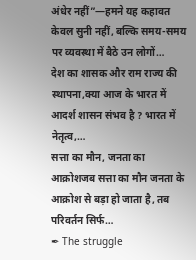अंधेर नहीं”—हमने यह कहावत केवल सुनी नहीं, बल्कि समय-समय पर व्यवस्था में बैठे उन लोगों…
देश का शासक और राम राज्य की स्थापना,क्या आज के भारत में आदर्श शासन संभव है ? भारत में नेतृत्व,…
सत्ता का मौन, जनता का आक्रोशजब सत्ता का मौन जनता के आक्रोश से बड़ा हो जाता है, तब परिवर्तन सिर्फ…
✒ The struggle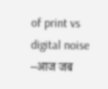of print vs digital noise –आज जब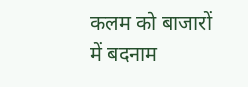कलम को बाजारों में बदनाम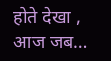होते देखा , आज जब…